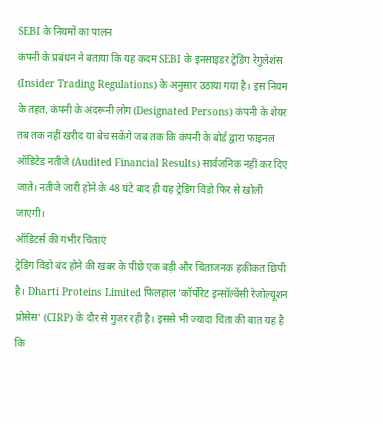SEBI के नियमों का पालन
कंपनी के प्रबंधन ने बताया कि यह कदम SEBI के इनसाइडर ट्रेडिंग रेगुलेशंस (Insider Trading Regulations) के अनुसार उठाया गया है। इस नियम के तहत, कंपनी के अंदरूनी लोग (Designated Persons) कंपनी के शेयर तब तक नहीं खरीद या बेच सकेंगे जब तक कि कंपनी के बोर्ड द्वारा फाइनल ऑडिटेड नतीजे (Audited Financial Results) सार्वजनिक नहीं कर दिए जाते। नतीजे जारी होने के 48 घंटे बाद ही यह ट्रेडिंग विंडो फिर से खोली जाएगी।
ऑडिटर्स की गंभीर चिंताएं
ट्रेडिंग विंडो बंद होने की खबर के पीछे एक बड़ी और चिंताजनक हकीकत छिपी है। Dharti Proteins Limited फिलहाल 'कॉर्पोरेट इन्सॉल्वेंसी रेजोल्यूशन प्रोसेस' (CIRP) के दौर से गुजर रही है। इससे भी ज्यादा चिंता की बात यह है कि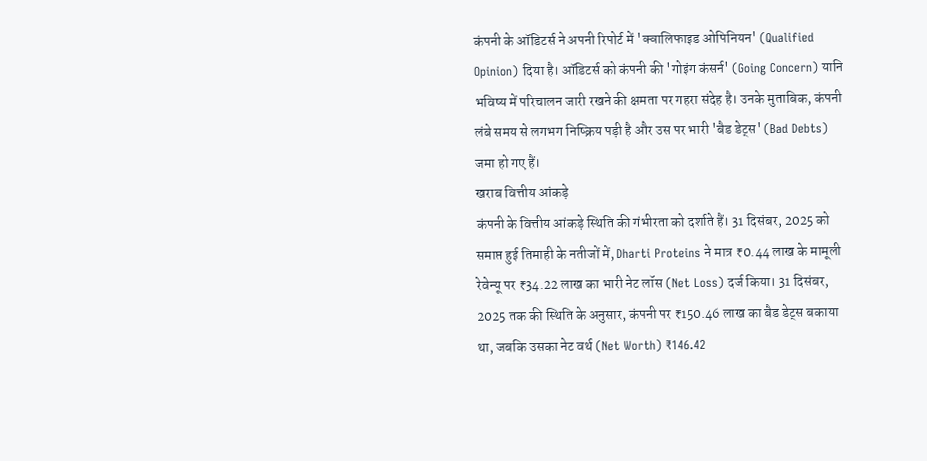कंपनी के ऑडिटर्स ने अपनी रिपोर्ट में 'क्वालिफाइड ओपिनियन' (Qualified Opinion) दिया है। ऑडिटर्स को कंपनी की 'गोइंग कंसर्न' (Going Concern) यानि भविष्य में परिचालन जारी रखने की क्षमता पर गहरा संदेह है। उनके मुताबिक, कंपनी लंबे समय से लगभग निष्क्रिय पड़ी है और उस पर भारी 'बैड डेट्स' (Bad Debts) जमा हो गए हैं।
खराब वित्तीय आंकड़े
कंपनी के वित्तीय आंकड़े स्थिति की गंभीरता को दर्शाते हैं। 31 दिसंबर, 2025 को समाप्त हुई तिमाही के नतीजों में, Dharti Proteins ने मात्र ₹0.44 लाख के मामूली रेवेन्यू पर ₹34.22 लाख का भारी नेट लॉस (Net Loss) दर्ज किया। 31 दिसंबर, 2025 तक की स्थिति के अनुसार, कंपनी पर ₹150.46 लाख का बैड डेट्स बकाया था, जबकि उसका नेट वर्थ (Net Worth) ₹146.42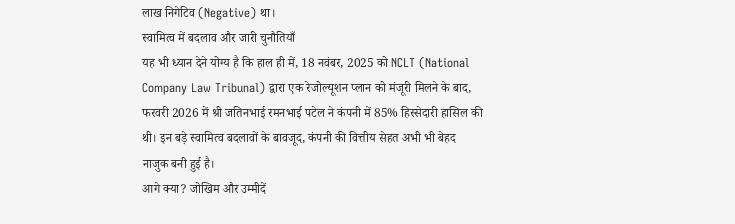लाख निगेटिव (Negative) था।
स्वामित्व में बदलाव और जारी चुनौतियाँ
यह भी ध्यान देने योग्य है कि हाल ही में, 18 नवंबर, 2025 को NCLT (National Company Law Tribunal) द्वारा एक रेजोल्यूशन प्लान को मंजूरी मिलने के बाद, फरवरी 2026 में श्री जतिनभाई रमनभाई पटेल ने कंपनी में 85% हिस्सेदारी हासिल की थी। इन बड़े स्वामित्व बदलावों के बावजूद, कंपनी की वित्तीय सेहत अभी भी बेहद नाजुक बनी हुई है।
आगे क्या? जोखिम और उम्मीदें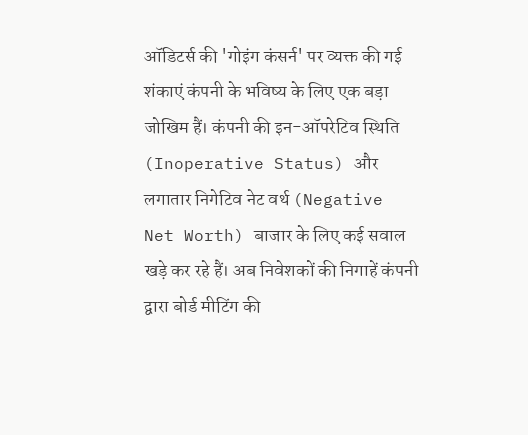ऑडिटर्स की 'गोइंग कंसर्न' पर व्यक्त की गई शंकाएं कंपनी के भविष्य के लिए एक बड़ा जोखिम हैं। कंपनी की इन-ऑपरेटिव स्थिति (Inoperative Status) और लगातार निगेटिव नेट वर्थ (Negative Net Worth) बाजार के लिए कई सवाल खड़े कर रहे हैं। अब निवेशकों की निगाहें कंपनी द्वारा बोर्ड मीटिंग की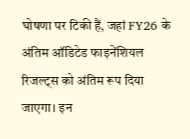घोषणा पर टिकी हैं, जहां FY26 के अंतिम ऑडिटेड फाइनेंशियल रिजल्ट्स को अंतिम रूप दिया जाएगा। इन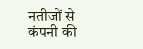नतीजों से कंपनी की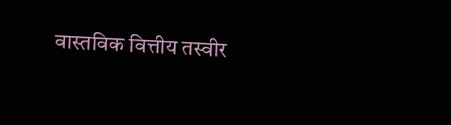वास्तविक वित्तीय तस्वीर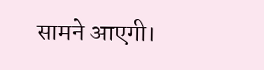सामने आएगी।